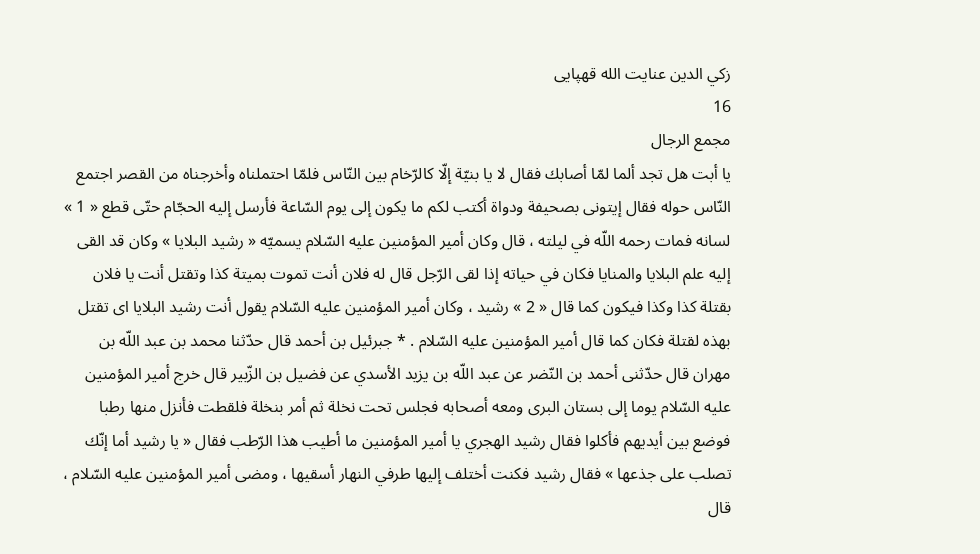زكي الدين عنايت الله قهپايى
16
مجمع الرجال
يا أبت هل تجد ألما لمّا أصابك فقال لا يا بنيّة إلّا كالرّخام بين النّاس فلمّا احتملناه وأخرجناه من القصر اجتمع النّاس حوله فقال إيتونى بصحيفة ودواة أكتب لكم ما يكون إلى يوم السّاعة فأرسل إليه الحجّام حتّى قطع « 1 » لسانه فمات رحمه اللّه في ليلته ، قال وكان أمير المؤمنين عليه السّلام يسميّه « رشيد البلايا » وكان قد القى إليه علم البلايا والمنايا فكان في حياته إذا لقى الرّجل قال له فلان أنت تموت بميتة كذا وتقتل أنت يا فلان بقتلة كذا وكذا فيكون كما قال « 2 » رشيد ، وكان أمير المؤمنين عليه السّلام يقول أنت رشيد البلايا اى تقتل بهذه لقتلة فكان كما قال أمير المؤمنين عليه السّلام . * جبرئيل بن أحمد قال حدّثنا محمد بن عبد اللّه بن مهران قال حدّثنى أحمد بن النّضر عن عبد اللّه بن يزيد الأسدي عن فضيل بن الزّبير قال خرج أمير المؤمنين عليه السّلام يوما إلى بستان البرى ومعه أصحابه فجلس تحت نخلة ثم أمر بنخلة فلقطت فأنزل منها رطبا فوضع بين أيديهم فأكلوا فقال رشيد الهجري يا أمير المؤمنين ما أطيب هذا الرّطب فقال « يا رشيد أما إنّك تصلب على جذعها » فقال رشيد فكنت أختلف إليها طرفي النهار أسقيها ، ومضى أمير المؤمنين عليه السّلام ، قال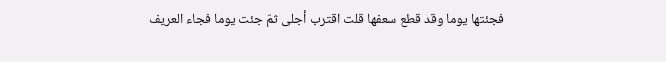فجئتها يوما وقد قطع سعفها قلت اقترب أجلى ثمّ جئت يوما فجاء العريف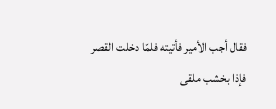فقال أجب الأمير فأتيته فلمّا دخلت القصر فإذا بخشب ملقى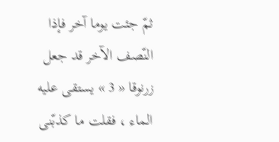ثمّ جئت يوما آخر فإذا النّصف الآخر قد جعل زرنوقا « 3 » يستقى عليه الماء ، فقلت ما كذبّنى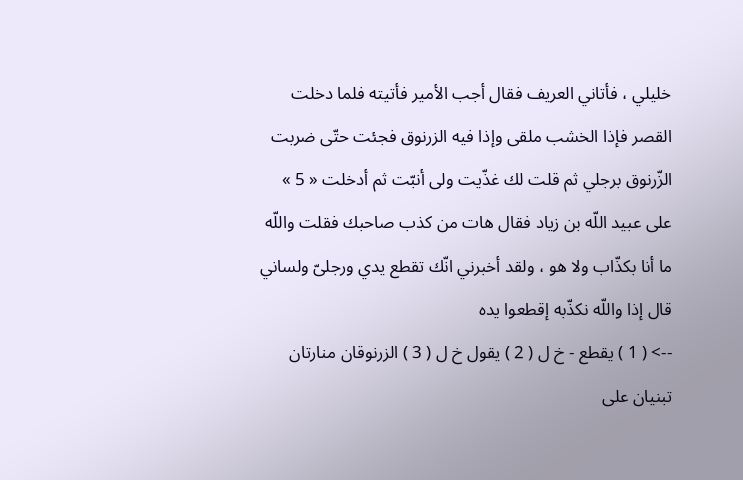خليلي ، فأتاني العريف فقال أجب الأمير فأتيته فلما دخلت القصر فإذا الخشب ملقى وإذا فيه الزرنوق فجئت حتّى ضربت الزّرنوق برجلي ثم قلت لك غذّيت ولى أنبّت ثم أدخلت « 5 » على عبيد اللّه بن زياد فقال هات من كذب صاحبك فقلت واللّه ما أنا بكذّاب ولا هو ، ولقد أخبرني انّك تقطع يدي ورجلىّ ولساني قال إذا واللّه نكذّبه إقطعوا يده
--> ( 1 ) يقطع - خ ل ( 2 ) يقول خ ل ( 3 ) الزرنوقان منارتان تبنيان على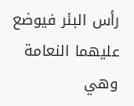رأس البئر فيوضع عليهما النعامة وهي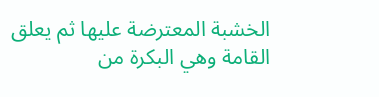الخشبة المعترضة عليها ثم يعلق القامة وهي البكرة من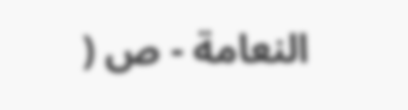النعامة - ص (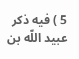5 ) فيه ذكر عبيد اللّه بن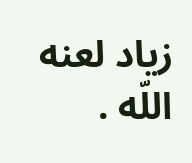زياد لعنه اللّه .